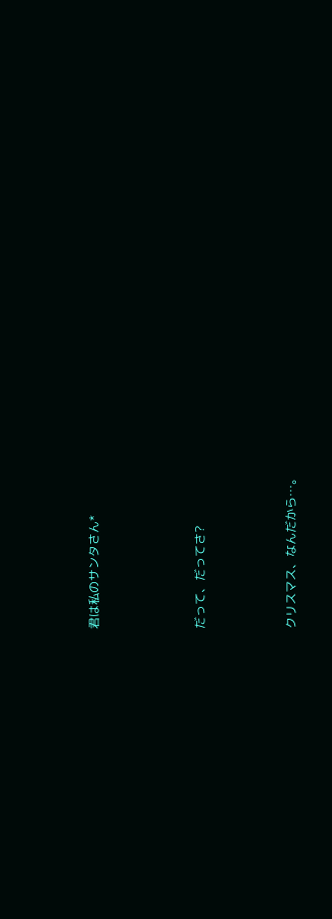君は私のサンタさん*






だって、だってさ?





クリスマス、なんだから…。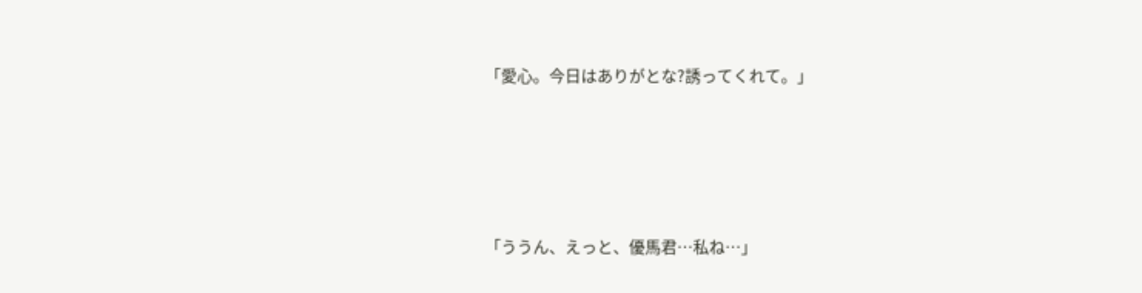「愛心。今日はありがとな?誘ってくれて。」





「ううん、えっと、優馬君…私ね…」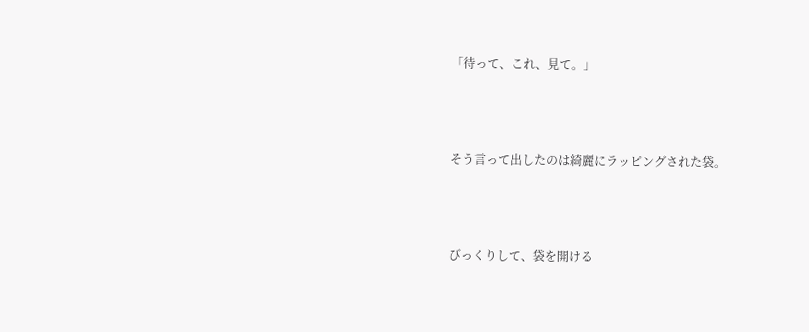「待って、これ、見て。」





そう言って出したのは綺麗にラッピングされた袋。





びっくりして、袋を開ける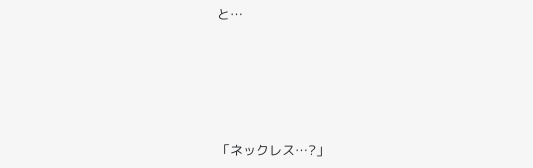と…





「ネックレス…?」